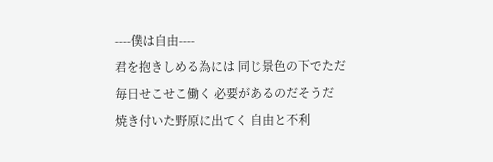----僕は自由----
君を抱きしめる為には 同じ景色の下でただ
毎日せこせこ働く 必要があるのだそうだ
焼き付いた野原に出てく 自由と不利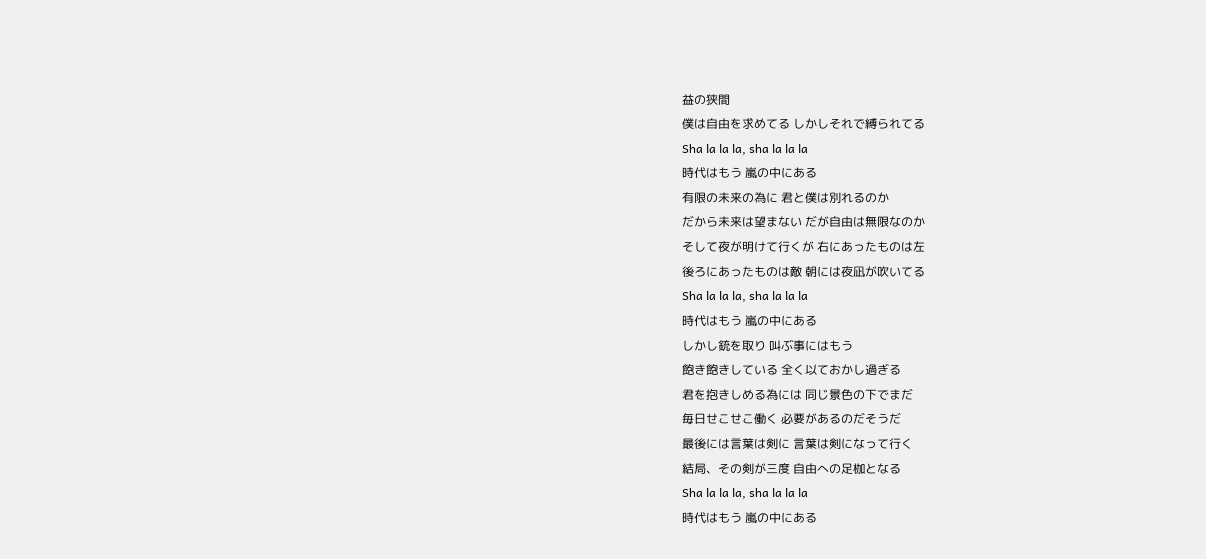益の狭間
僕は自由を求めてる しかしそれで縛られてる
Sha la la la, sha la la la
時代はもう 嵐の中にある
有限の未来の為に 君と僕は別れるのか
だから未来は望まない だが自由は無限なのか
そして夜が明けて行くが 右にあったものは左
後ろにあったものは敵 朝には夜凪が吹いてる
Sha la la la, sha la la la
時代はもう 嵐の中にある
しかし銃を取り 叫ぶ事にはもう
飽き飽きしている 全く以ておかし過ぎる
君を抱きしめる為には 同じ景色の下でまだ
毎日せこせこ働く 必要があるのだそうだ
最後には言葉は剣に 言葉は剣になって行く
結局、その剣が三度 自由への足枷となる
Sha la la la, sha la la la
時代はもう 嵐の中にある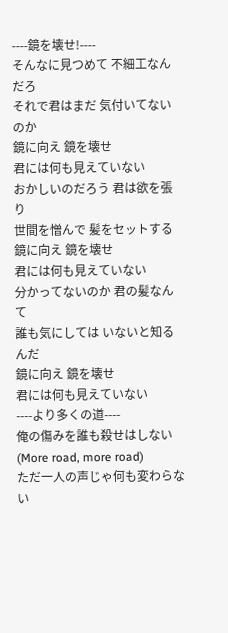----鏡を壊せ!----
そんなに見つめて 不細工なんだろ
それで君はまだ 気付いてないのか
鏡に向え 鏡を壊せ
君には何も見えていない
おかしいのだろう 君は欲を張り
世間を憎んで 髪をセットする
鏡に向え 鏡を壊せ
君には何も見えていない
分かってないのか 君の髪なんて
誰も気にしては いないと知るんだ
鏡に向え 鏡を壊せ
君には何も見えていない
----より多くの道----
俺の傷みを誰も殺せはしない (More road, more road)
ただ一人の声じゃ何も変わらない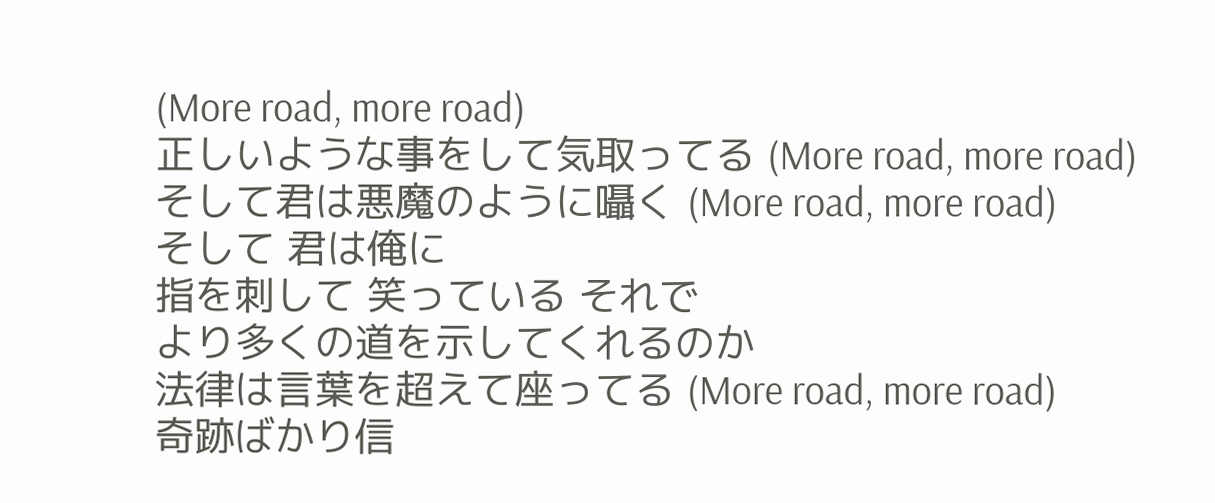(More road, more road)
正しいような事をして気取ってる (More road, more road)
そして君は悪魔のように囁く (More road, more road)
そして 君は俺に
指を刺して 笑っている それで
より多くの道を示してくれるのか
法律は言葉を超えて座ってる (More road, more road)
奇跡ばかり信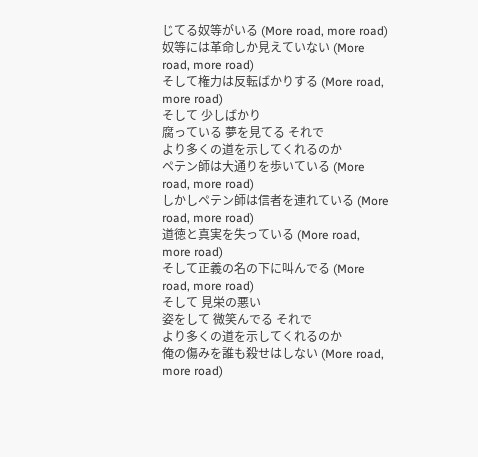じてる奴等がいる (More road, more road)
奴等には革命しか見えていない (More road, more road)
そして権力は反転ばかりする (More road, more road)
そして 少しばかり
腐っている 夢を見てる それで
より多くの道を示してくれるのか
ペテン師は大通りを歩いている (More road, more road)
しかしペテン師は信者を連れている (More road, more road)
道徳と真実を失っている (More road, more road)
そして正義の名の下に叫んでる (More road, more road)
そして 見栄の悪い
姿をして 微笑んでる それで
より多くの道を示してくれるのか
俺の傷みを誰も殺せはしない (More road, more road)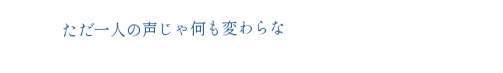ただ一人の声じゃ何も変わらな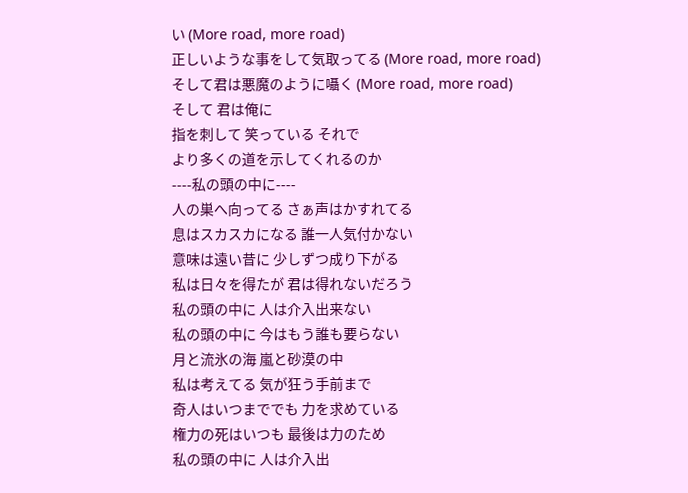い (More road, more road)
正しいような事をして気取ってる (More road, more road)
そして君は悪魔のように囁く (More road, more road)
そして 君は俺に
指を刺して 笑っている それで
より多くの道を示してくれるのか
----私の頭の中に----
人の巣へ向ってる さぁ声はかすれてる
息はスカスカになる 誰一人気付かない
意味は遠い昔に 少しずつ成り下がる
私は日々を得たが 君は得れないだろう
私の頭の中に 人は介入出来ない
私の頭の中に 今はもう誰も要らない
月と流氷の海 嵐と砂漠の中
私は考えてる 気が狂う手前まで
奇人はいつまででも 力を求めている
権力の死はいつも 最後は力のため
私の頭の中に 人は介入出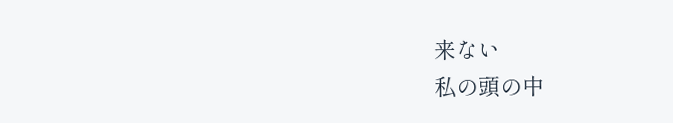来ない
私の頭の中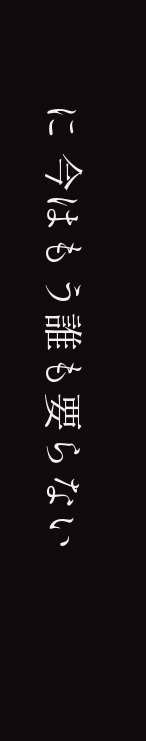に 今はもう誰も要らない